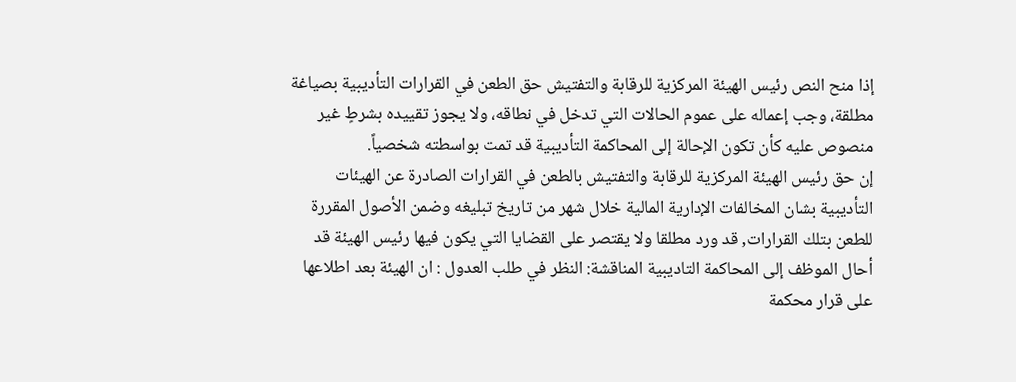إذا منح النص رئيس الهيئة المركزية للرقابة والتفتيش حق الطعن في القرارات التأديبية بصياغة مطلقة، وجب إعماله على عموم الحالات التي تدخل في نطاقه، ولا يجوز تقييده بشرطٍ غير منصوص عليه كأن تكون الإحالة إلى المحاكمة التأديبية قد تمت بواسطته شخصياً.
إن حق رئيس الهيئة المركزية للرقابة والتفتيش بالطعن في القرارات الصادرة عن الهيئات التأديبية بشان المخالفات الإدارية المالية خلال شهر من تاريخ تبليغه وضمن الأصول المقررة للطعن بتلك القرارات, قد ورد مطلقا ولا يقتصر على القضايا التي يكون فيها رئيس الهيئة قد أحال الموظف إلى المحاكمة التاديبية المناقشة: النظر في طلب العدول : ان الهيئة بعد اطلاعها على قرار محكمة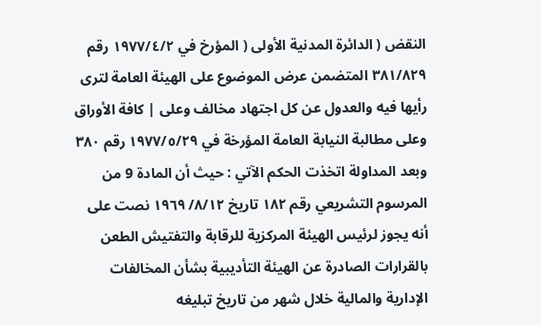النقض ( الدائرة المدنية الأولى ( المؤرخ في ١٩٧٧/٤/٢ رقم ٣٨١/٨٢٩ المتضمن عرض الموضوع على الهيئة العامة لترى رأيها فيه والعدول عن كل اجتهاد مخالف وعلى | كافة الأوراق وعلى مطالبة النيابة العامة المؤرخة في ١٩٧٧/٥/٢٩ رقم ۳۸۰ وبعد المداولة اتخذت الحكم الآتي : حيث أن المادة 9 من المرسوم التشريعي رقم ۱۸۲ تاريخ ۸/۱۲/ ١٩٦٩ نصت على أنه يجوز لرئيس الهيئة المركزية للرقابة والتفتيش الطعن بالقرارات الصادرة عن الهيئة التأديبية بشأن المخالفات الإدارية والمالية خلال شهر من تاريخ تبليغه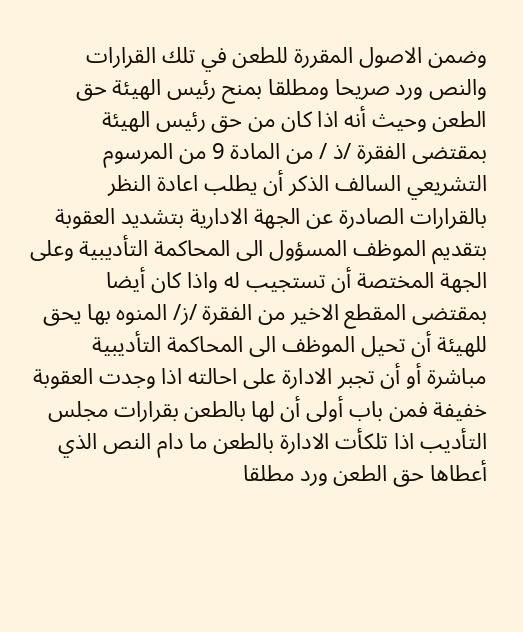وضمن الاصول المقررة للطعن في تلك القرارات والنص ورد صريحا ومطلقا بمنح رئيس الهيئة حق الطعن وحيث أنه اذا كان من حق رئيس الهيئة بمقتضى الفقرة /ذ / من المادة 9 من المرسوم التشريعي السالف الذكر أن يطلب اعادة النظر بالقرارات الصادرة عن الجهة الادارية بتشديد العقوبة بتقديم الموظف المسؤول الى المحاكمة التأديبية وعلى الجهة المختصة أن تستجيب له واذا كان أيضا بمقتضى المقطع الاخير من الفقرة /ز/ المنوه بها يحق للهيئة أن تحيل الموظف الى المحاكمة التأديبية مباشرة أو أن تجبر الادارة على احالته اذا وجدت العقوبة خفيفة فمن باب أولى أن لها بالطعن بقرارات مجلس التأديب اذا تلكأت الادارة بالطعن ما دام النص الذي أعطاها حق الطعن ورد مطلقا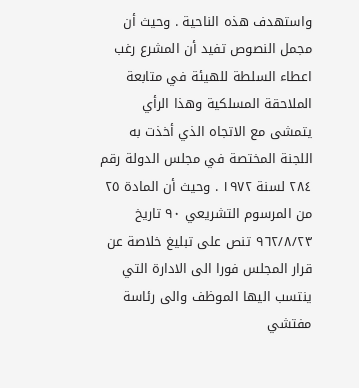واستهدف هذه الناحية . وحيث أن مجمل النصوص تفيد أن المشرع رغب اعطاء السلطة للهيئة في متابعة الملاحقة المسلكية وهذا الرأي يتمشى مع الاتجاه الذي أخذت به اللجنة المختصة في مجلس الدولة رقم ٢٨٤ لسنة ١٩٧٢ . وحيث أن المادة ٢٥ من المرسوم التشريعي ٩٠ تاريخ ٩٦٢/٨/٢٣ تنص على تبليغ خلاصة عن قرار المجلس فورا الى الادارة التي ينتسب اليها الموظف والى رئاسة مفتشي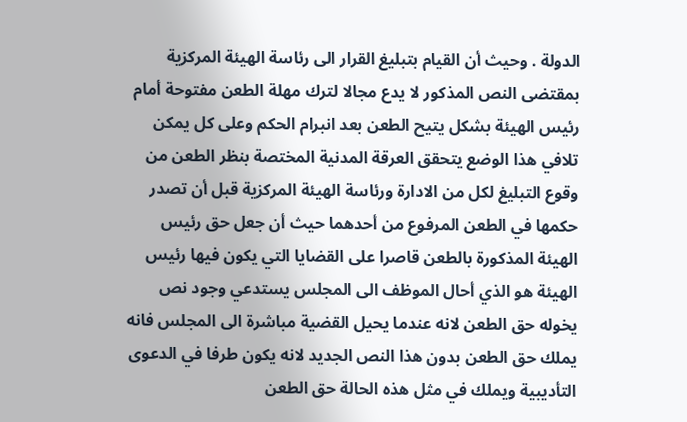الدولة . وحيث أن القيام بتبليغ القرار الى رئاسة الهيئة المركزية بمقتضى النص المذكور لا يدع مجالا لترك مهلة الطعن مفتوحة أمام رئيس الهيئة بشكل يتيح الطعن بعد انبرام الحكم وعلى كل يمكن تلافي هذا الوضع يتحقق العرقة المدنية المختصة بنظر الطعن من وقوع التبليغ لكل من الادارة ورئاسة الهيئة المركزية قبل أن تصدر حكمها في الطعن المرفوع من أحدهما حيث أن جعل حق رئيس الهيئة المذكورة بالطعن قاصرا على القضايا التي يكون فيها رئيس الهيئة هو الذي أحال الموظف الى المجلس يستدعي وجود نص يخوله حق الطعن لانه عندما يحيل القضية مباشرة الى المجلس فانه يملك حق الطعن بدون هذا النص الجديد لانه يكون طرفا في الدعوى التأديبية ويملك في مثل هذه الحالة حق الطعن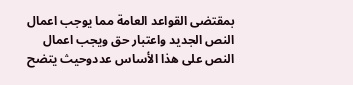بمقتضى القواعد العامة مما يوجب اعمال النص الجديد واعتبار حق ويجب اعمال النص على هذا الأساس عددوحيث يتضح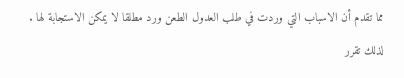مما تقدم أن الاسباب التي وردت في طلب العدول الطعن ورد مطلقا لا يمكن الاستجابة لها . لذلك تقرر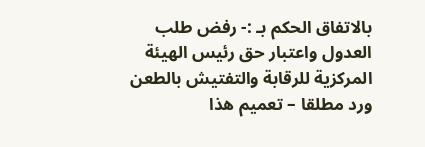بالاتفاق الحكم بـ :- رفض طلب العدول واعتبار حق رئيس الهيئة المركزية للرقابة والتفتيش بالطعن ورد مطلقا – تعميم هذا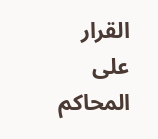القرار على المحاكم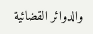والدوائر القضائية